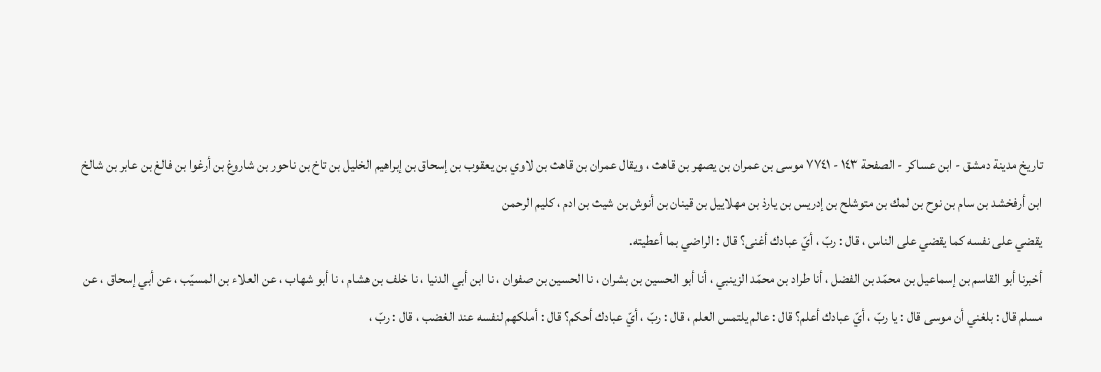تاريخ مدينة دمشق - ابن عساكر - الصفحة ١٤٣ - ٧٧٤١ موسى بن عمران بن يصهر بن قاهث ، ويقال عمران بن قاهث بن لاوي بن يعقوب بن إسحاق بن إبراهيم الخليل بن تاخ بن ناحور بن شاروغ بن أرغوا بن فالغ بن عابر بن شالخ ابن أرفخشد بن سام بن نوح بن لمك بن متوشلح بن إدريس بن يارذ بن مهلاييل بن قينان بن أنوش بن شيث بن ادم ، كليم الرحمن
يقضي على نفسه كما يقضي على الناس ، قال : ربّ ، أيّ عبادك أغنى؟ قال : الراضي بما أعطيته.
أخبرنا أبو القاسم بن إسماعيل بن محمّد بن الفضل ، أنا طراد بن محمّد الزينبي ، أنا أبو الحسين بن بشران ، نا الحسين بن صفوان ، نا ابن أبي الدنيا ، نا خلف بن هشام ، نا أبو شهاب ، عن العلاء بن المسيّب ، عن أبي إسحاق ، عن مسلم قال : بلغني أن موسى قال : يا ربّ ، أيّ عبادك أعلم؟ قال : عالم يلتمس العلم ، قال : ربّ ، أيّ عبادك أحكم؟ قال : أملكهم لنفسه عند الغضب ، قال : ربّ ،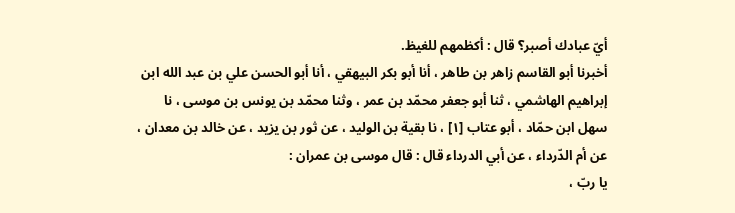أيّ عبادك أصبر؟ قال : أكظمهم للغيظ.
أخبرنا أبو القاسم زاهر بن طاهر ، أنا أبو بكر البيهقي ، أنا أبو الحسن علي بن عبد الله ابن إبراهيم الهاشمي ، ثنا أبو جعفر محمّد بن عمر ، وثنا محمّد بن يونس بن موسى ، نا سهل ابن حمّاد ، أبو عتاب [١] ، نا بقية بن الوليد ، عن ثور بن يزيد ، عن خالد بن معدان ، عن أم الدّرداء ، عن أبي الدرداء قال : قال موسى بن عمران :
يا ربّ ،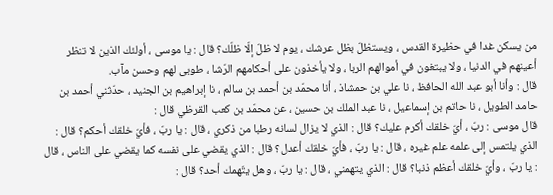من يسكن غدا في حظيرة القدس ، ويستظلّ بظل عرشك ، يوم لا ظلّ إلّا ظلّك؟ قال : يا موسى ، أولئك الذين لا تنظر أعينهم في الدنيا ، ولا يبتغون في أموالهم الربا ، ولا يأخذون على أحكامهم الرّشا ، طوبى لهم وحسن مآب.
قال : وأنا أبو عبد الله الحافظ ، نا علي بن حمشاذ ، أنا محمّد بن أحمد بن سالم ، نا إبراهيم بن الجنيد ، حدّثني أحمد بن حامد الطويل ، نا حاتم بن إسماعيل ، نا عبد الملك بن حسين ، عن محمّد بن كعب القرظي قال :
قال موسى : ربّ ، أيّ خلقك أكرم عليك؟ قال : الذي لا يزال لسانه رطبا من ذكري ، قال : يا ربّ ، فأيّ خلقك أحكم؟ قال : الذي يلتمس إلى علمه علم غيره ، قال : يا ربّ ، فأيّ خلقك أعدل؟ قال : الذي يقضي على نفسه كما يقضي على الناس ، قال : يا ربّ ، وأيّ خلقك أعظم ذنبا؟ قال : الذي يتهمني ، قال : يا ربّ ، وهل يتّهمك أحد؟ قال :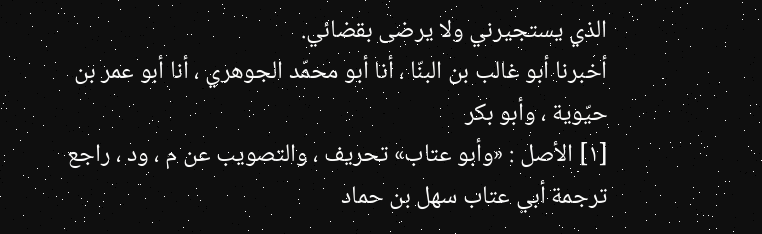الذي يستجيرني ولا يرضى بقضائي.
أخبرنا أبو غالب بن البنّا ، أنا أبو محمّد الجوهري ، أنا أبو عمر بن حيّوية ، وأبو بكر
[١] الأصل : «وأبو عتاب» تحريف ، والتصويب عن م ، ود ، راجع ترجمة أبي عتاب سهل بن حماد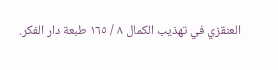العنقزي في تهذيب الكمال ٨ / ١٦٥ طبعة دار الفكر.